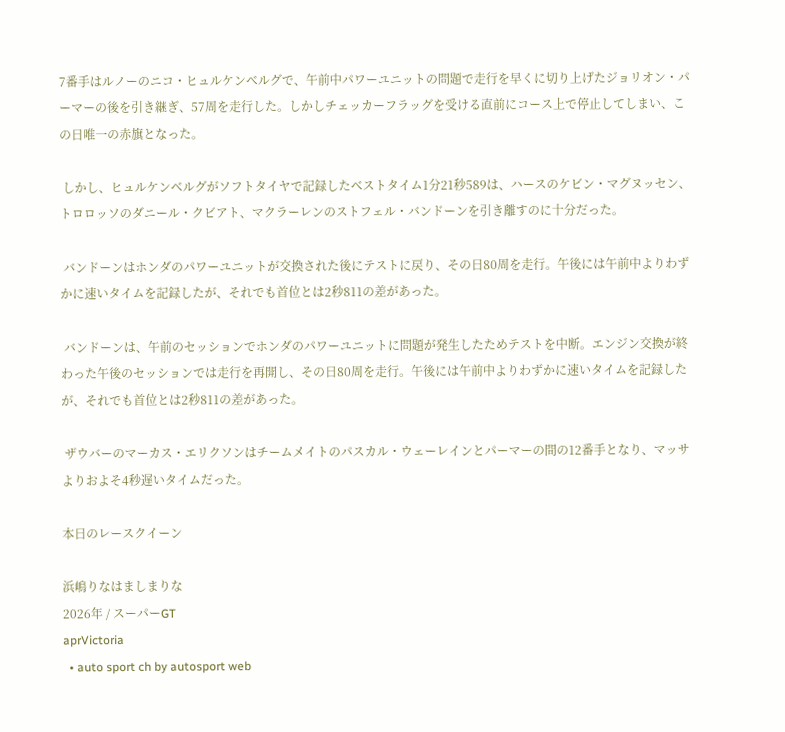7番手はルノーのニコ・ヒュルケンベルグで、午前中パワーユニットの問題で走行を早くに切り上げたジョリオン・パーマーの後を引き継ぎ、57周を走行した。しかしチェッカーフラッグを受ける直前にコース上で停止してしまい、この日唯一の赤旗となった。

 しかし、ヒュルケンベルグがソフトタイヤで記録したベストタイム1分21秒589は、ハースのケビン・マグヌッセン、トロロッソのダニール・クビアト、マクラーレンのストフェル・バンドーンを引き離すのに十分だった。

 バンドーンはホンダのパワーユニットが交換された後にテストに戻り、その日80周を走行。午後には午前中よりわずかに速いタイムを記録したが、それでも首位とは2秒811の差があった。

 バンドーンは、午前のセッションでホンダのパワーユニットに問題が発生したためテストを中断。エンジン交換が終わった午後のセッションでは走行を再開し、その日80周を走行。午後には午前中よりわずかに速いタイムを記録したが、それでも首位とは2秒811の差があった。

 ザウバーのマーカス・エリクソンはチームメイトのパスカル・ウェーレインとパーマーの間の12番手となり、マッサよりおよそ4秒遅いタイムだった。

本日のレースクイーン

浜嶋りなはましまりな
2026年 / スーパーGT
aprVictoria
  • auto sport ch by autosport web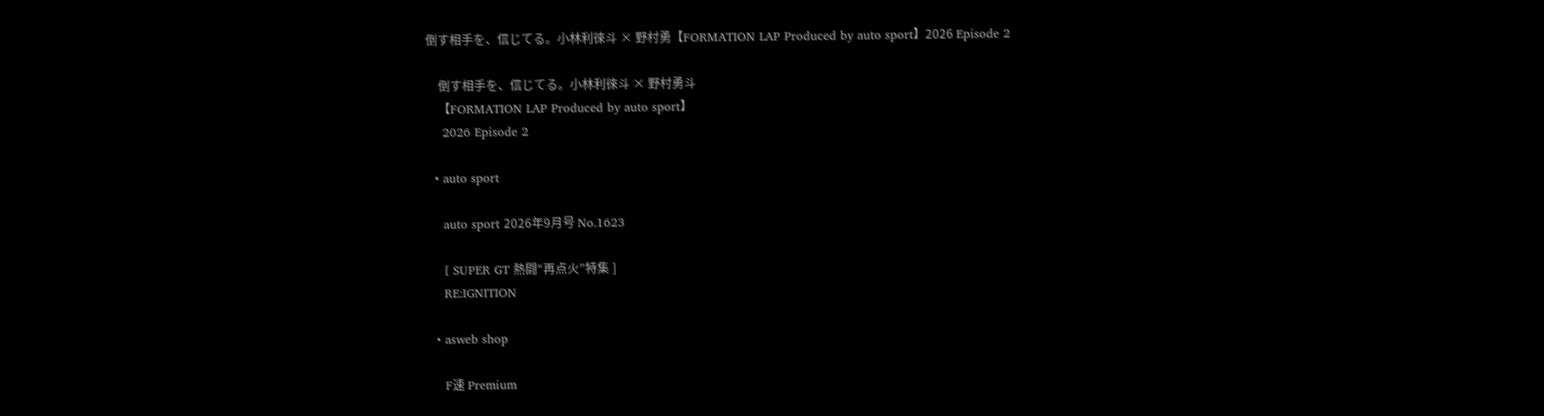倒す相手を、信じてる。小林利徠斗 × 野村勇【FORMATION LAP Produced by auto sport】2026 Episode 2

    倒す相手を、信じてる。小林利徠斗 × 野村勇斗
    【FORMATION LAP Produced by auto sport】
    2026 Episode 2

  • auto sport

    auto sport 2026年9月号 No.1623

    [ SUPER GT 熱闘“再点火”特集 ]
    RE:IGNITION

  • asweb shop

    F速 Premium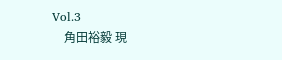Vol.3
    角田裕毅 現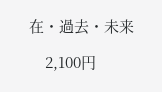在・過去・未来

    2,100円